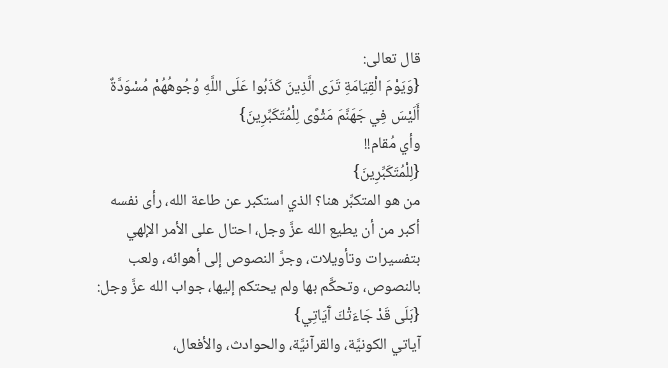قال تعالى:
{وَيَوْمَ الْقِيَامَةِ تَرَى الَّذِينَ كَذَبُوا عَلَى اللَّهِ وُجُوهُهُمْ مُسْوَدَّةٌ أَلَيْسَ فِي جَهَنَّمَ مَثْوًى لِلْمُتَكَبِّرِينَ}
وأي مُقام!!
{لِلْمُتَكَبِّرِينَ}
من هو المتكبِّر هنا؟ الذي استكبر عن طاعة الله، رأى نفسه أكبر من أن يطيع الله عزَّ وجل، احتال على الأمر الإلهي بتفسيرات وتأويلات، وجرَّ النصوص إلى أهوائه، ولعب بالنصوص، وتحكَّم بها ولم يحتكم إليها، جواب الله عزَّ وجل:
{بَلَى قَدْ جَاءَتْكَ آَيَاتِي}
آياتي الكونيَّة، والقرآنيَّة، والحوادث، والأفعال،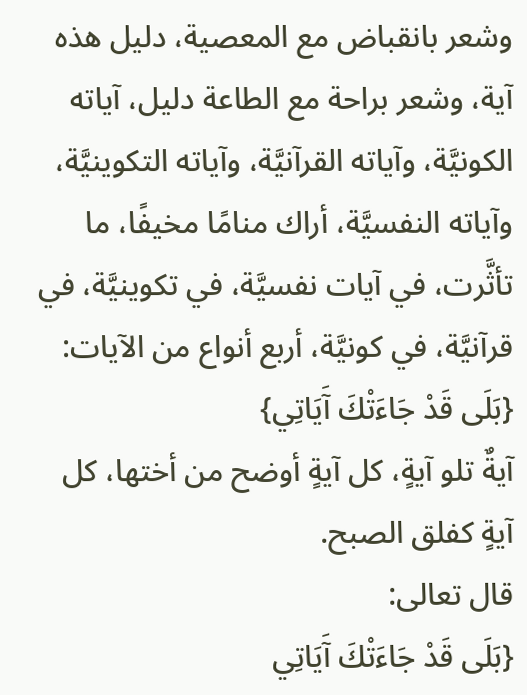وشعر بانقباض مع المعصية، دليل هذه آية، وشعر براحة مع الطاعة دليل، آياته الكونيَّة، وآياته القرآنيَّة، وآياته التكوينيَّة، وآياته النفسيَّة، أراك منامًا مخيفًا، ما تأثَّرت، في آيات نفسيَّة، في تكوينيَّة، في قرآنيَّة، في كونيَّة، أربع أنواع من الآيات:
{بَلَى قَدْ جَاءَتْكَ آَيَاتِي}
آيةٌ تلو آيةٍ، كل آيةٍ أوضح من أختها، كل آيةٍ كفلق الصبح.
قال تعالى:
{بَلَى قَدْ جَاءَتْكَ آَيَاتِي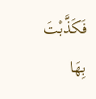فَكَذَّبْتَ بِهَا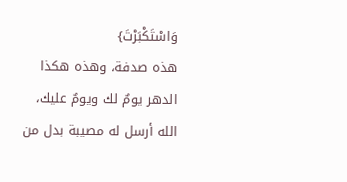وَاسْتَكْبَرْتَ}
هذه صدفة، وهذه هكذا الدهر يومٌ لك ويومٌ عليك، الله أرسل له مصيبة بدل من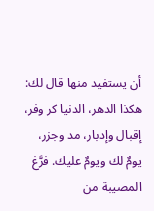أن يستفيد منها قال لك: هكذا الدهر، الدنيا كر وفر، إقبال وإدبار، مد وجزر، يومٌ لك ويومٌ عليك. فرَّغ المصيبة من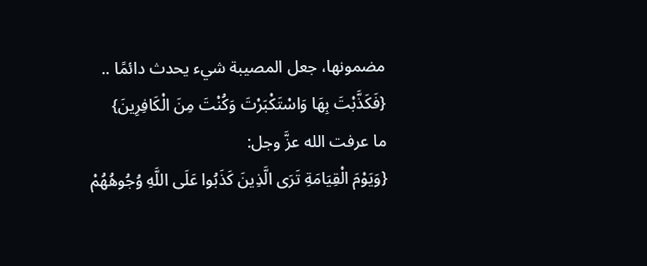مضمونها، جعل المصيبة شيء يحدث دائمًا ..
{فَكَذَّبْتَ بِهَا وَاسْتَكْبَرْتَ وَكُنْتَ مِنَ الْكَافِرِينَ}
ما عرفت الله عزَّ وجل:
{وَيَوْمَ الْقِيَامَةِ تَرَى الَّذِينَ كَذَبُوا عَلَى اللَّهِ وُجُوهُهُمْ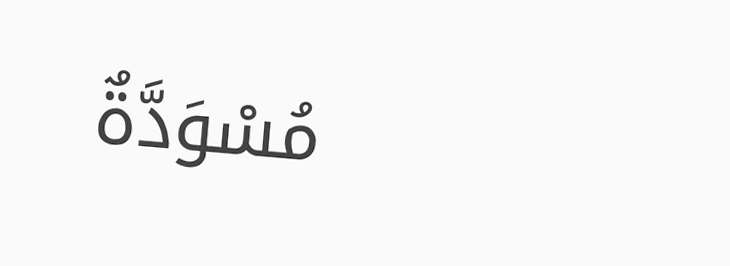مُسْوَدَّةٌ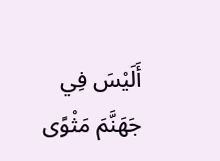أَلَيْسَ فِي جَهَنَّمَ مَثْوًى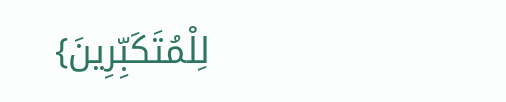لِلْمُتَكَبِّرِينَ}